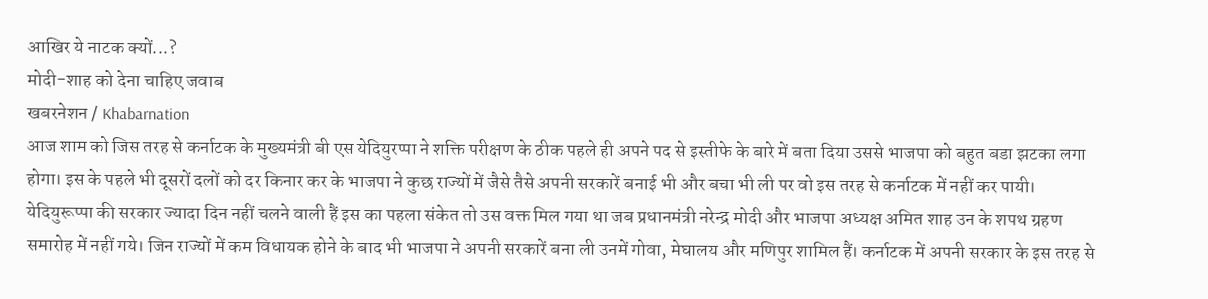आखिर ये नाटक क्यों...?
मोदी-शाह को देना चाहिए जवाब
खबरनेशन / Khabarnation
आज शाम को जिस तरह से कर्नाटक के मुख्यमंत्री बी एस येदियुरप्पा ने शक्ति परीक्षण के ठीक पहले ही अपने पद से इस्तीफे के बारे में बता दिया उससे भाजपा को बहुत बडा झटका लगा होगा। इस के पहले भी दूसरों दलों को दर किनार कर के भाजपा ने कुछ राज्यों में जैसे तैसे अपनी सरकारें बनाई भी और बचा भी ली पर वो इस तरह से कर्नाटक में नहीं कर पायी।
येदियुरूप्पा की सरकार ज्यादा दिन नहीं चलने वाली हैं इस का पहला संकेत तो उस वक्त मिल गया था जब प्रधानमंत्री नरेन्द्र मोदी और भाजपा अध्यक्ष अमित शाह उन के शपथ ग्रहण समारोह में नहीं गये। जिन राज्यों में कम विधायक होने के बाद भी भाजपा ने अपनी सरकारें बना ली उनमें गोवा, मेघालय और मणिपुर शामिल हैं। कर्नाटक में अपनी सरकार के इस तरह से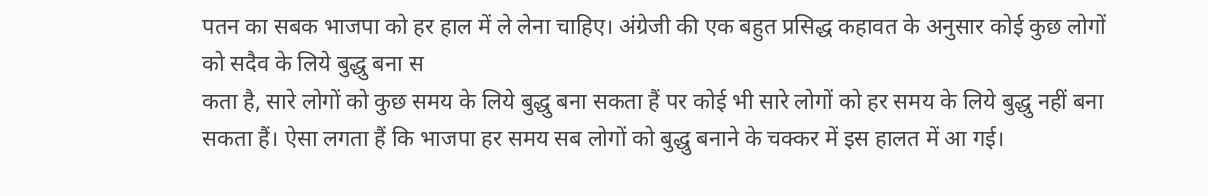पतन का सबक भाजपा को हर हाल में ले लेना चाहिए। अंग्रेजी की एक बहुत प्रसिद्ध कहावत के अनुसार कोई कुछ लोगों को सदैव के लिये बुद्धु बना स
कता है, सारे लोगों को कुछ समय के लिये बुद्धु बना सकता हैं पर कोई भी सारे लोगों को हर समय के लिये बुद्धु नहीं बना सकता हैं। ऐसा लगता हैं कि भाजपा हर समय सब लोगों को बुद्धु बनाने के चक्कर में इस हालत में आ गई।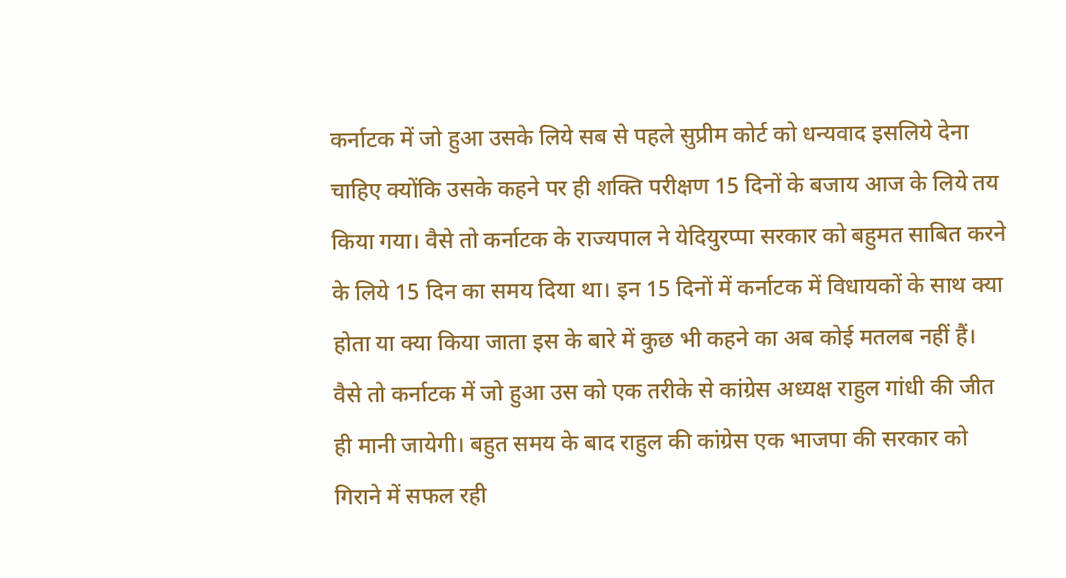कर्नाटक में जो हुआ उसके लिये सब से पहले सुप्रीम कोर्ट को धन्यवाद इसलिये देना चाहिए क्योंकि उसके कहने पर ही शक्ति परीक्षण 15 दिनों के बजाय आज के लिये तय किया गया। वैसे तो कर्नाटक के राज्यपाल ने येदियुरप्पा सरकार को बहुमत साबित करने के लिये 15 दिन का समय दिया था। इन 15 दिनों में कर्नाटक में विधायकों के साथ क्या होता या क्या किया जाता इस के बारे में कुछ भी कहने का अब कोई मतलब नहीं हैं। वैसे तो कर्नाटक में जो हुआ उस को एक तरीके से कांग्रेस अध्यक्ष राहुल गांधी की जीत ही मानी जायेगी। बहुत समय के बाद राहुल की कांग्रेस एक भाजपा की सरकार को गिराने में सफल रही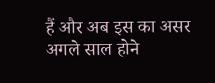हैं और अब इस का असर अगले साल होने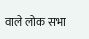वाले लोक सभा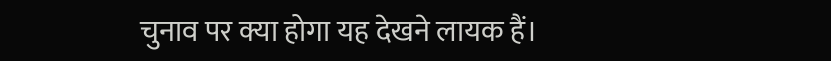चुनाव पर क्या होगा यह देखने लायक हैं।